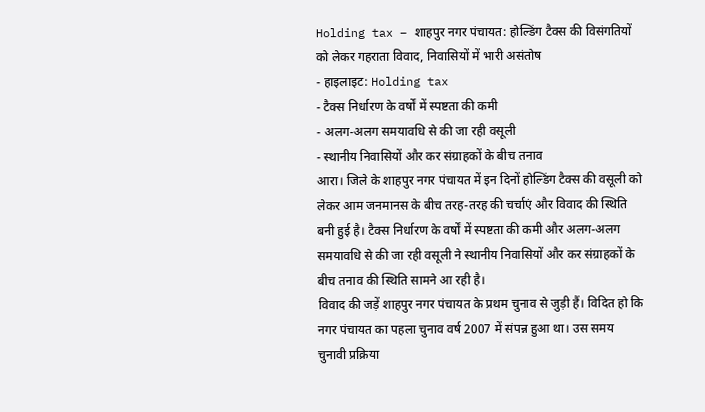Holding tax – शाहपुर नगर पंचायत: होल्डिंग टैक्स की विसंगतियों को लेकर गहराता विवाद, निवासियों में भारी असंतोष
- हाइलाइट: Holding tax
- टैक्स निर्धारण के वर्षों में स्पष्टता की कमी
- अलग-अलग समयावधि से की जा रही वसूली
- स्थानीय निवासियों और कर संग्राहकों के बीच तनाव
आरा। जिले के शाहपुर नगर पंचायत में इन दिनों होल्डिंग टैक्स की वसूली को लेकर आम जनमानस के बीच तरह-तरह की चर्चाएं और विवाद की स्थिति बनी हुई है। टैक्स निर्धारण के वर्षों में स्पष्टता की कमी और अलग-अलग समयावधि से की जा रही वसूली ने स्थानीय निवासियों और कर संग्राहकों के बीच तनाव की स्थिति सामने आ रही है।
विवाद की जड़ें शाहपुर नगर पंचायत के प्रथम चुनाव से जुड़ी हैं। विदित हो कि नगर पंचायत का पहला चुनाव वर्ष 2007 में संपन्न हुआ था। उस समय चुनावी प्रक्रिया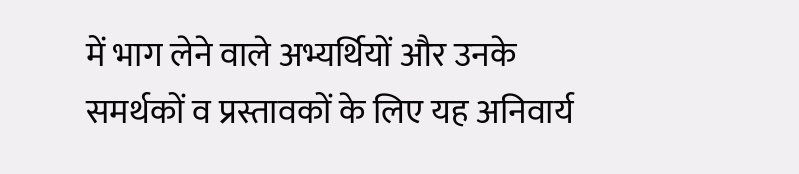में भाग लेने वाले अभ्यर्थियों और उनके समर्थकों व प्रस्तावकों के लिए यह अनिवार्य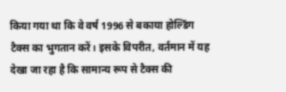किया गया था कि वे वर्ष 1996 से बकाया होल्डिंग टैक्स का भुगतान करें। इसके विपरीत, वर्तमान में यह देखा जा रहा है कि सामान्य रूप से टैक्स की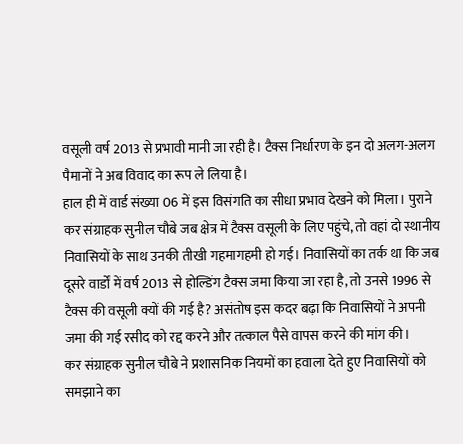वसूली वर्ष 2013 से प्रभावी मानी जा रही है। टैक्स निर्धारण के इन दो अलग-अलग पैमानों ने अब विवाद का रूप ले लिया है।
हाल ही में वार्ड संख्या 06 में इस विसंगति का सीधा प्रभाव देखने को मिला। पुराने कर संग्राहक सुनील चौबे जब क्षेत्र में टैक्स वसूली के लिए पहुंचे, तो वहां दो स्थानीय निवासियों के साथ उनकी तीखी गहमागहमी हो गई। निवासियों का तर्क था कि जब दूसरे वार्डों में वर्ष 2013 से होल्डिंग टैक्स जमा किया जा रहा है, तो उनसे 1996 से टैक्स की वसूली क्यों की गई है? असंतोष इस कदर बढ़ा कि निवासियों ने अपनी जमा की गई रसीद को रद्द करने और तत्काल पैसे वापस करने की मांग की।
कर संग्राहक सुनील चौबे ने प्रशासनिक नियमों का हवाला देते हुए निवासियों को समझाने का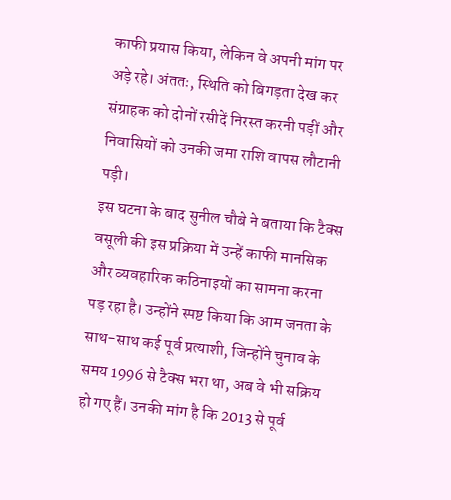काफी प्रयास किया, लेकिन वे अपनी मांग पर अड़े रहे। अंततः, स्थिति को बिगड़ता देख कर संग्राहक को दोनों रसीदें निरस्त करनी पड़ीं और निवासियों को उनकी जमा राशि वापस लौटानी पड़ी।
इस घटना के बाद सुनील चौबे ने बताया कि टैक्स वसूली की इस प्रक्रिया में उन्हें काफी मानसिक और व्यवहारिक कठिनाइयों का सामना करना पड़ रहा है। उन्होंने स्पष्ट किया कि आम जनता के साथ-साथ कई पूर्व प्रत्याशी, जिन्होंने चुनाव के समय 1996 से टैक्स भरा था, अब वे भी सक्रिय हो गए हैं। उनकी मांग है कि 2013 से पूर्व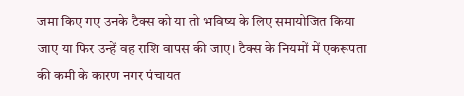जमा किए गए उनके टैक्स को या तो भविष्य के लिए समायोजित किया जाए या फिर उन्हें वह राशि वापस की जाए। टैक्स के नियमों में एकरूपता की कमी के कारण नगर पंचायत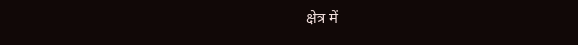क्षेत्र में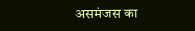असमंजस का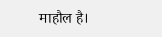माहौल है।